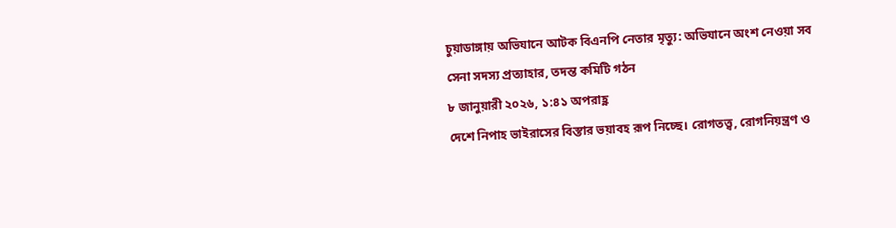চুয়াডাঙ্গায় অভিযানে আটক বিএনপি নেতার মৃত্যু: অভিযানে অংশ নেওয়া সব সেনা সদস্য প্রত্যাহার, তদন্ত কমিটি গঠন
৮ জানুয়ারী ২০২৬, ১:৪১ অপরাহ্ণ
দেশে নিপাহ ভাইরাসের বিস্তার ভয়াবহ রূপ নিচ্ছে। রোগতত্ত্ব, রোগনিয়ন্ত্রণ ও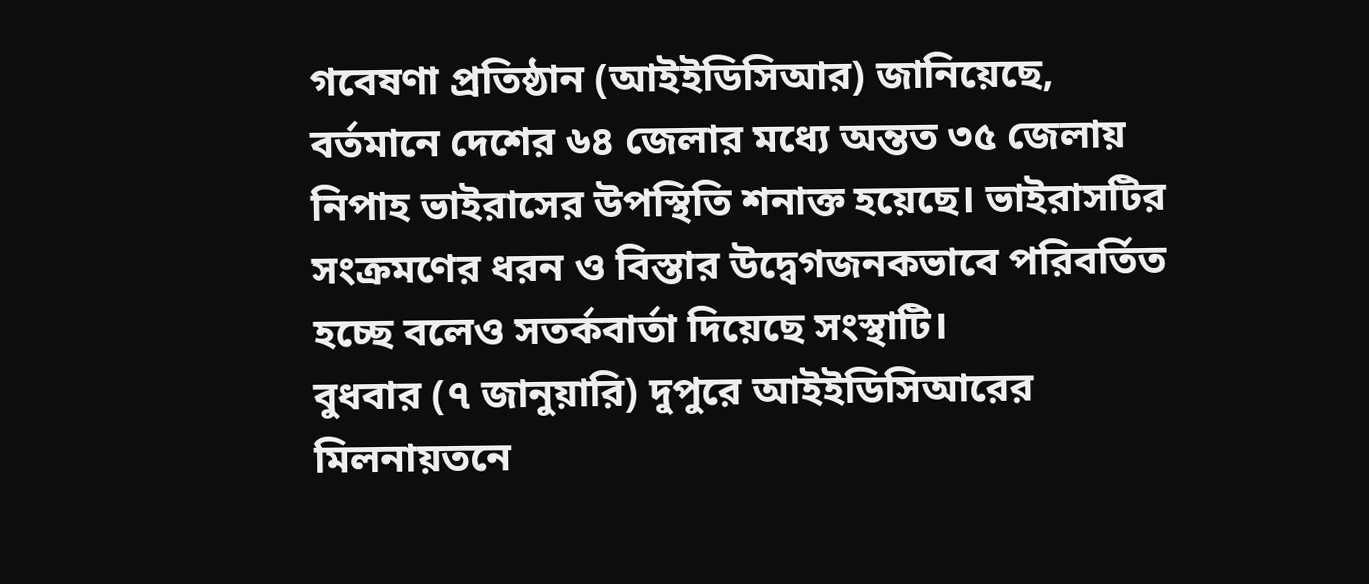গবেষণা প্রতিষ্ঠান (আইইডিসিআর) জানিয়েছে, বর্তমানে দেশের ৬৪ জেলার মধ্যে অন্তত ৩৫ জেলায় নিপাহ ভাইরাসের উপস্থিতি শনাক্ত হয়েছে। ভাইরাসটির সংক্রমণের ধরন ও বিস্তার উদ্বেগজনকভাবে পরিবর্তিত হচ্ছে বলেও সতর্কবার্তা দিয়েছে সংস্থাটি।
বুধবার (৭ জানুয়ারি) দুপুরে আইইডিসিআরের মিলনায়তনে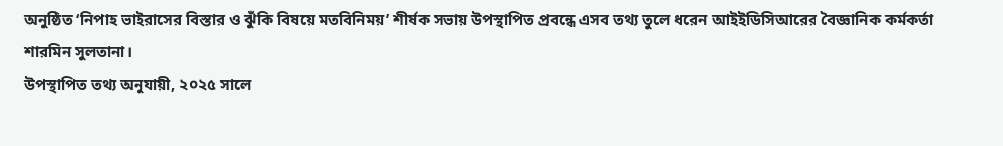অনুষ্ঠিত ‘নিপাহ ভাইরাসের বিস্তার ও ঝুঁকি বিষয়ে মতবিনিময়’ শীর্ষক সভায় উপস্থাপিত প্রবন্ধে এসব তথ্য তুলে ধরেন আইইডিসিআরের বৈজ্ঞানিক কর্মকর্তা শারমিন সুলতানা।
উপস্থাপিত তথ্য অনুযায়ী, ২০২৫ সালে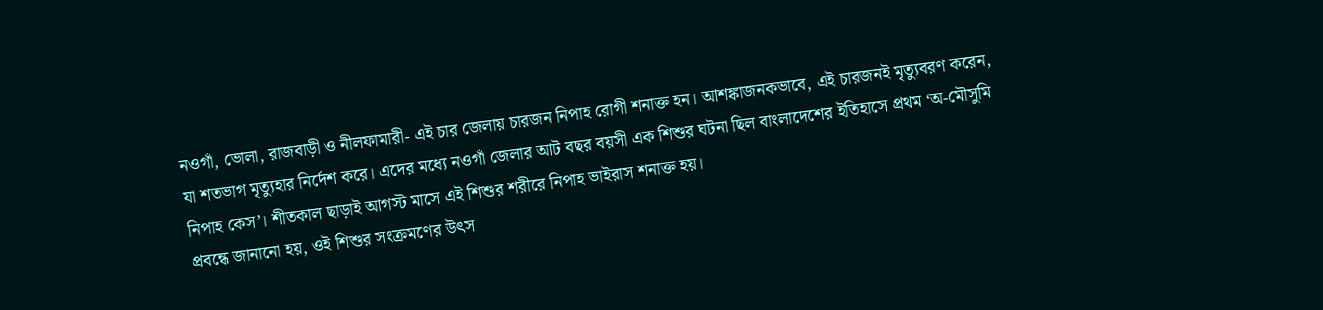নওগাঁ, ভোলা, রাজবাড়ী ও নীলফামারী- এই চার জেলায় চারজন নিপাহ রোগী শনাক্ত হন। আশঙ্কাজনকভাবে, এই চারজনই মৃত্যুবরণ করেন, যা শতভাগ মৃত্যুহার নির্দেশ করে। এদের মধ্যে নওগাঁ জেলার আট বছর বয়সী এক শিশুর ঘটনা ছিল বাংলাদেশের ইতিহাসে প্রথম ‘অ-মৌসুমি নিপাহ কেস’। শীতকাল ছাড়াই আগস্ট মাসে এই শিশুর শরীরে নিপাহ ভাইরাস শনাক্ত হয়।
প্রবন্ধে জানানো হয়, ওই শিশুর সংক্রমণের উৎস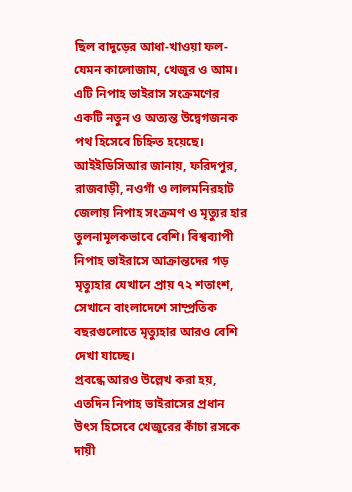ছিল বাদুড়ের আধা-খাওয়া ফল- যেমন কালোজাম, খেজুর ও আম। এটি নিপাহ ভাইরাস সংক্রমণের একটি নতুন ও অত্যন্ত উদ্বেগজনক পথ হিসেবে চিহ্নিত হয়েছে।
আইইডিসিআর জানায়, ফরিদপুর, রাজবাড়ী, নওগাঁ ও লালমনিরহাট জেলায় নিপাহ সংক্রমণ ও মৃত্যুর হার তুলনামূলকভাবে বেশি। বিশ্বব্যাপী নিপাহ ভাইরাসে আক্রান্তদের গড় মৃত্যুহার যেখানে প্রায় ৭২ শতাংশ, সেখানে বাংলাদেশে সাম্প্রতিক বছরগুলোতে মৃত্যুহার আরও বেশি দেখা যাচ্ছে।
প্রবন্ধে আরও উল্লেখ করা হয়, এতদিন নিপাহ ভাইরাসের প্রধান উৎস হিসেবে খেজুরের কাঁচা রসকে দায়ী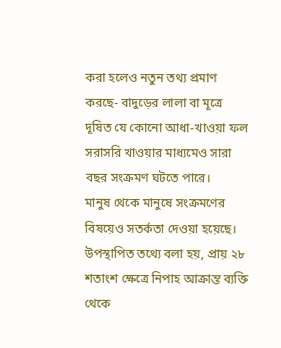করা হলেও নতুন তথ্য প্রমাণ করছে- বাদুড়ের লালা বা মূত্রে দূষিত যে কোনো আধা-খাওয়া ফল সরাসরি খাওয়ার মাধ্যমেও সারা বছর সংক্রমণ ঘটতে পারে।
মানুষ থেকে মানুষে সংক্রমণের বিষয়েও সতর্কতা দেওয়া হয়েছে। উপস্থাপিত তথ্যে বলা হয়, প্রায় ২৮ শতাংশ ক্ষেত্রে নিপাহ আক্রান্ত ব্যক্তি থেকে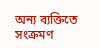অন্য ব্যক্তিতে সংক্রমণ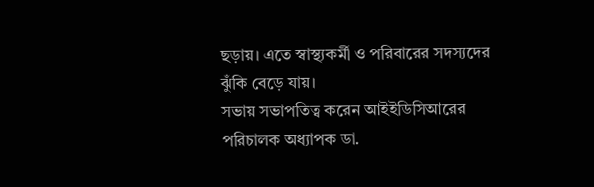ছড়ায়। এতে স্বাস্থ্যকর্মী ও পরিবারের সদস্যদের ঝুঁকি বেড়ে যায়।
সভায় সভাপতিত্ব করেন আইইডিসিআরের পরিচালক অধ্যাপক ডা.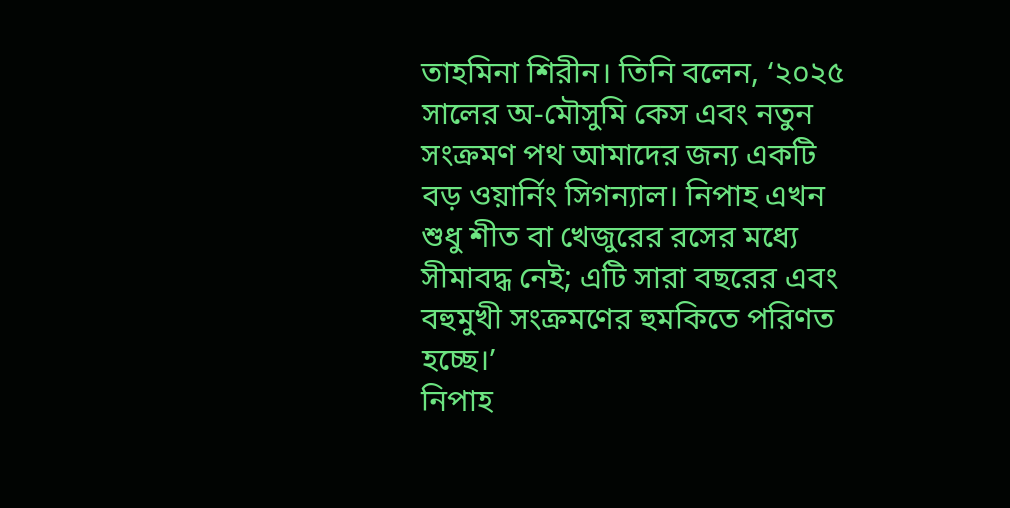তাহমিনা শিরীন। তিনি বলেন, ‘২০২৫ সালের অ-মৌসুমি কেস এবং নতুন সংক্রমণ পথ আমাদের জন্য একটি বড় ওয়ার্নিং সিগন্যাল। নিপাহ এখন শুধু শীত বা খেজুরের রসের মধ্যে সীমাবদ্ধ নেই; এটি সারা বছরের এবং বহুমুখী সংক্রমণের হুমকিতে পরিণত হচ্ছে।’
নিপাহ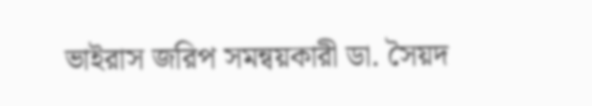ভাইরাস জরিপ সমন্বয়কারী ডা. সৈয়দ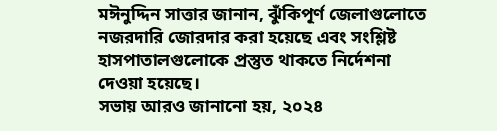মঈনুদ্দিন সাত্তার জানান, ঝুঁকিপূর্ণ জেলাগুলোতে নজরদারি জোরদার করা হয়েছে এবং সংশ্লিষ্ট হাসপাতালগুলোকে প্রস্তুত থাকতে নির্দেশনা দেওয়া হয়েছে।
সভায় আরও জানানো হয়, ২০২৪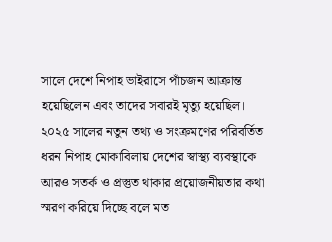সালে দেশে নিপাহ ভাইরাসে পাঁচজন আক্রান্ত হয়েছিলেন এবং তাদের সবারই মৃত্যু হয়েছিল। ২০২৫ সালের নতুন তথ্য ও সংক্রমণের পরিবর্তিত ধরন নিপাহ মোকাবিলায় দেশের স্বাস্থ্য ব্যবস্থাকে আরও সতর্ক ও প্রস্তুত থাকার প্রয়োজনীয়তার কথা স্মরণ করিয়ে দিচ্ছে বলে মত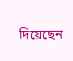দিয়েছেন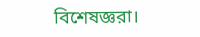বিশেষজ্ঞরা।